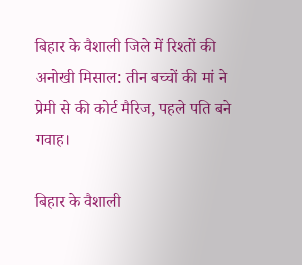बिहार के वैशाली जिले में रिश्तों की अनोखी मिसाल: तीन बच्चों की मां ने प्रेमी से की कोर्ट मैरिज, पहले पति बने गवाह।

बिहार के वैशाली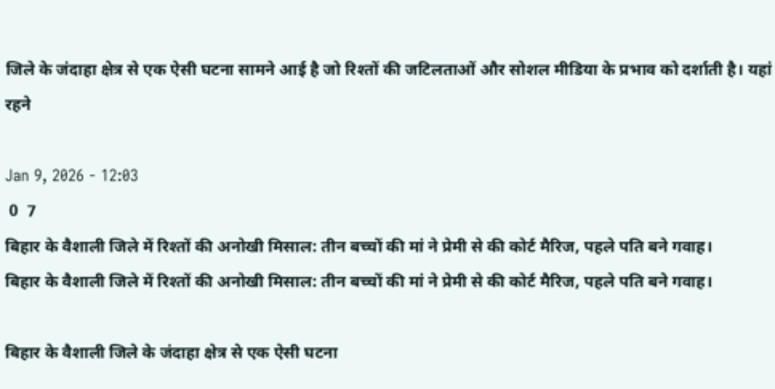जिले के जंदाहा क्षेत्र से एक ऐसी घटना सामने आई है जो रिश्तों की जटिलताओं और सोशल मीडिया के प्रभाव को दर्शाती है। यहां रहने

Jan 9, 2026 - 12:03
 0  7
बिहार के वैशाली जिले में रिश्तों की अनोखी मिसाल: तीन बच्चों की मां ने प्रेमी से की कोर्ट मैरिज, पहले पति बने गवाह।
बिहार के वैशाली जिले में रिश्तों की अनोखी मिसाल: तीन बच्चों की मां ने प्रेमी से की कोर्ट मैरिज, पहले पति बने गवाह।

बिहार के वैशाली जिले के जंदाहा क्षेत्र से एक ऐसी घटना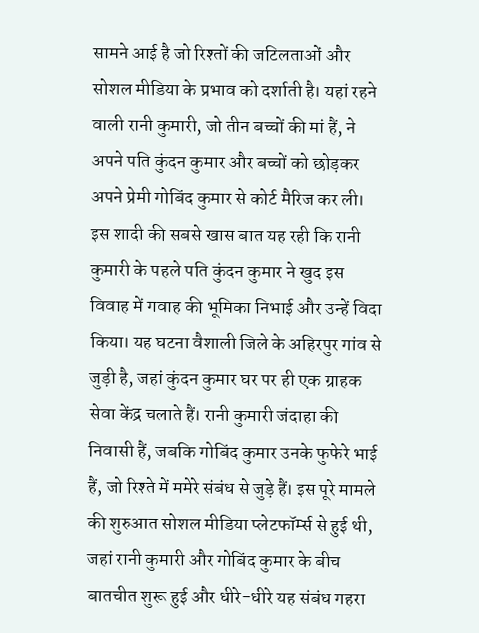सामने आई है जो रिश्तों की जटिलताओं और सोशल मीडिया के प्रभाव को दर्शाती है। यहां रहने वाली रानी कुमारी, जो तीन बच्चों की मां हैं, ने अपने पति कुंदन कुमार और बच्चों को छोड़कर अपने प्रेमी गोबिंद कुमार से कोर्ट मैरिज कर ली। इस शादी की सबसे खास बात यह रही कि रानी कुमारी के पहले पति कुंदन कुमार ने खुद इस विवाह में गवाह की भूमिका निभाई और उन्हें विदा किया। यह घटना वैशाली जिले के अहिरपुर गांव से जुड़ी है, जहां कुंदन कुमार घर पर ही एक ग्राहक सेवा केंद्र चलाते हैं। रानी कुमारी जंदाहा की निवासी हैं, जबकि गोबिंद कुमार उनके फुफेरे भाई हैं, जो रिश्ते में ममेरे संबंध से जुड़े हैं। इस पूरे मामले की शुरुआत सोशल मीडिया प्लेटफॉर्म्स से हुई थी, जहां रानी कुमारी और गोबिंद कुमार के बीच बातचीत शुरू हुई और धीरे-धीरे यह संबंध गहरा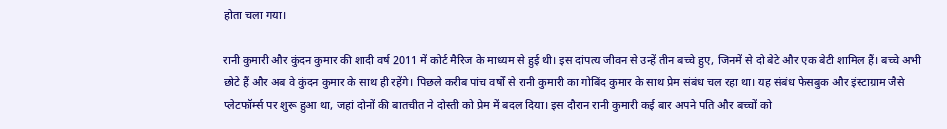होता चला गया।

रानी कुमारी और कुंदन कुमार की शादी वर्ष 2011 में कोर्ट मैरिज के माध्यम से हुई थी। इस दांपत्य जीवन से उन्हें तीन बच्चे हुए, जिनमें से दो बेटे और एक बेटी शामिल हैं। बच्चे अभी छोटे हैं और अब वे कुंदन कुमार के साथ ही रहेंगे। पिछले करीब पांच वर्षों से रानी कुमारी का गोबिंद कुमार के साथ प्रेम संबंध चल रहा था। यह संबंध फेसबुक और इंस्टाग्राम जैसे प्लेटफॉर्म्स पर शुरू हुआ था, जहां दोनों की बातचीत ने दोस्ती को प्रेम में बदल दिया। इस दौरान रानी कुमारी कई बार अपने पति और बच्चों को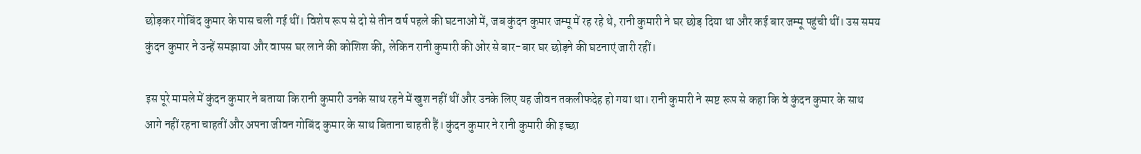छोड़कर गोबिंद कुमार के पास चली गई थीं। विशेष रूप से दो से तीन वर्ष पहले की घटनाओं में, जब कुंदन कुमार जम्मू में रह रहे थे, रानी कुमारी ने घर छोड़ दिया था और कई बार जम्मू पहुंची थीं। उस समय कुंदन कुमार ने उन्हें समझाया और वापस घर लाने की कोशिश की, लेकिन रानी कुमारी की ओर से बार-बार घर छोड़ने की घटनाएं जारी रहीं।

इस पूरे मामले में कुंदन कुमार ने बताया कि रानी कुमारी उनके साथ रहने में खुश नहीं थीं और उनके लिए यह जीवन तकलीफदेह हो गया था। रानी कुमारी ने स्पष्ट रूप से कहा कि वे कुंदन कुमार के साथ आगे नहीं रहना चाहतीं और अपना जीवन गोबिंद कुमार के साथ बिताना चाहती हैं। कुंदन कुमार ने रानी कुमारी की इच्छा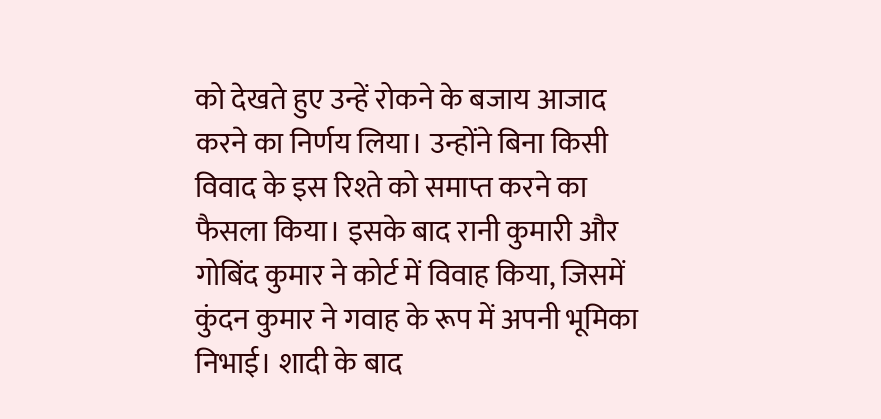को देखते हुए उन्हें रोकने के बजाय आजाद करने का निर्णय लिया। उन्होंने बिना किसी विवाद के इस रिश्ते को समाप्त करने का फैसला किया। इसके बाद रानी कुमारी और गोबिंद कुमार ने कोर्ट में विवाह किया, जिसमें कुंदन कुमार ने गवाह के रूप में अपनी भूमिका निभाई। शादी के बाद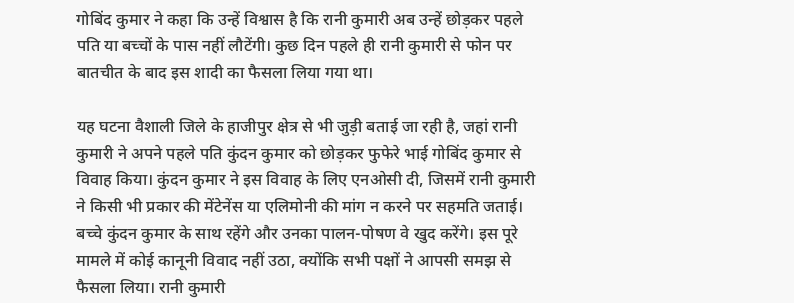गोबिंद कुमार ने कहा कि उन्हें विश्वास है कि रानी कुमारी अब उन्हें छोड़कर पहले पति या बच्चों के पास नहीं लौटेंगी। कुछ दिन पहले ही रानी कुमारी से फोन पर बातचीत के बाद इस शादी का फैसला लिया गया था।

यह घटना वैशाली जिले के हाजीपुर क्षेत्र से भी जुड़ी बताई जा रही है, जहां रानी कुमारी ने अपने पहले पति कुंदन कुमार को छोड़कर फुफेरे भाई गोबिंद कुमार से विवाह किया। कुंदन कुमार ने इस विवाह के लिए एनओसी दी, जिसमें रानी कुमारी ने किसी भी प्रकार की मेंटेनेंस या एलिमोनी की मांग न करने पर सहमति जताई। बच्चे कुंदन कुमार के साथ रहेंगे और उनका पालन-पोषण वे खुद करेंगे। इस पूरे मामले में कोई कानूनी विवाद नहीं उठा, क्योंकि सभी पक्षों ने आपसी समझ से फैसला लिया। रानी कुमारी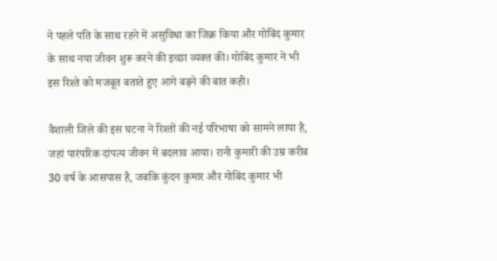ने पहले पति के साथ रहने में असुविधा का जिक्र किया और गोबिंद कुमार के साथ नया जीवन शुरू करने की इच्छा व्यक्त की। गोबिंद कुमार ने भी इस रिश्ते को मजबूत बताते हुए आगे बढ़ने की बात कही।

वैशाली जिले की इस घटना ने रिश्तों की नई परिभाषा को सामने लाया है, जहां पारंपरिक दांपत्य जीवन में बदलाव आया। रानी कुमारी की उम्र करीब 30 वर्ष के आसपास है, जबकि कुंदन कुमार और गोबिंद कुमार भी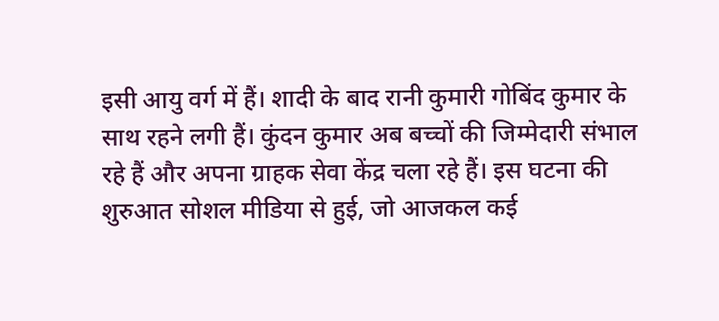इसी आयु वर्ग में हैं। शादी के बाद रानी कुमारी गोबिंद कुमार के साथ रहने लगी हैं। कुंदन कुमार अब बच्चों की जिम्मेदारी संभाल रहे हैं और अपना ग्राहक सेवा केंद्र चला रहे हैं। इस घटना की शुरुआत सोशल मीडिया से हुई, जो आजकल कई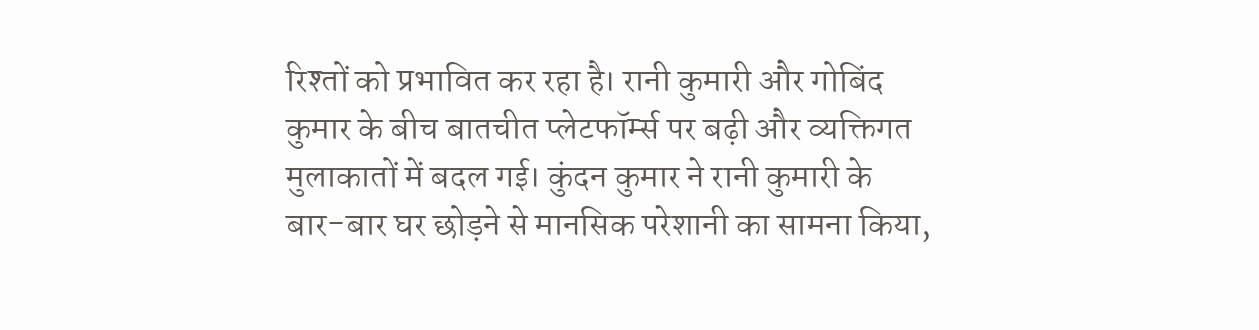रिश्तों को प्रभावित कर रहा है। रानी कुमारी और गोबिंद कुमार के बीच बातचीत प्लेटफॉर्म्स पर बढ़ी और व्यक्तिगत मुलाकातों में बदल गई। कुंदन कुमार ने रानी कुमारी के बार-बार घर छोड़ने से मानसिक परेशानी का सामना किया,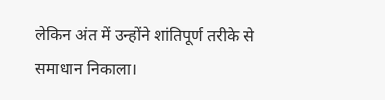लेकिन अंत में उन्होंने शांतिपूर्ण तरीके से समाधान निकाला।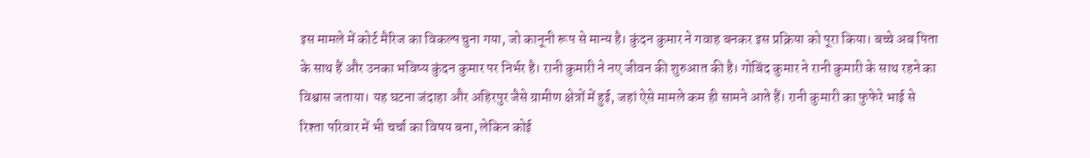इस मामले में कोर्ट मैरिज का विकल्प चुना गया, जो कानूनी रूप से मान्य है। कुंदन कुमार ने गवाह बनकर इस प्रक्रिया को पूरा किया। बच्चे अब पिता के साथ हैं और उनका भविष्य कुंदन कुमार पर निर्भर है। रानी कुमारी ने नए जीवन की शुरुआत की है। गोबिंद कुमार ने रानी कुमारी के साथ रहने का विश्वास जताया। यह घटना जंदाहा और अहिरपुर जैसे ग्रामीण क्षेत्रों में हुई, जहां ऐसे मामले कम ही सामने आते हैं। रानी कुमारी का फुफेरे भाई से रिश्ता परिवार में भी चर्चा का विषय बना, लेकिन कोई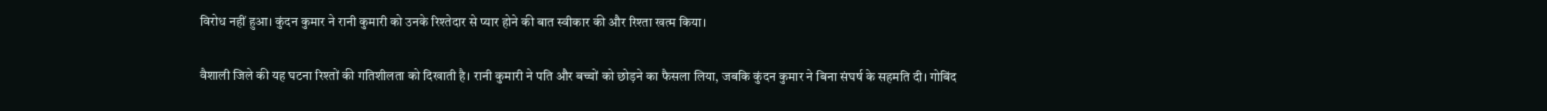विरोध नहीं हुआ। कुंदन कुमार ने रानी कुमारी को उनके रिश्तेदार से प्यार होने की बात स्वीकार की और रिश्ता खत्म किया।

वैशाली जिले की यह घटना रिश्तों की गतिशीलता को दिखाती है। रानी कुमारी ने पति और बच्चों को छोड़ने का फैसला लिया, जबकि कुंदन कुमार ने बिना संघर्ष के सहमति दी। गोबिंद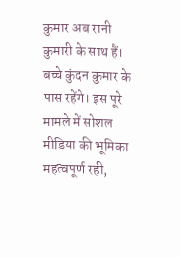कुमार अब रानी कुमारी के साथ हैं। बच्चे कुंदन कुमार के पास रहेंगे। इस पूरे मामले में सोशल मीडिया की भूमिका महत्वपूर्ण रही,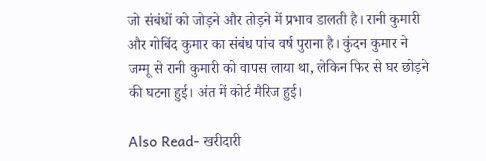जो संबंधों को जोड़ने और तोड़ने में प्रभाव डालती है। रानी कुमारी और गोबिंद कुमार का संबंध पांच वर्ष पुराना है। कुंदन कुमार ने जम्मू से रानी कुमारी को वापस लाया था, लेकिन फिर से घर छोड़ने की घटना हुई। अंत में कोर्ट मैरिज हुई।

Also Read- खरीदारी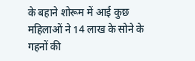के बहाने शोरूम में आई कुछ महिलाओं ने 14 लाख के सोने के गहनों की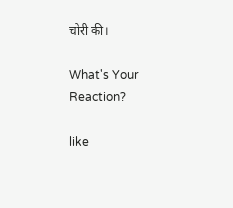चोरी की।

What's Your Reaction?

like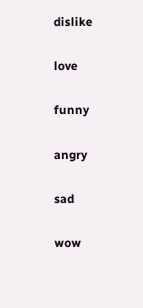dislike

love

funny

angry

sad

wow